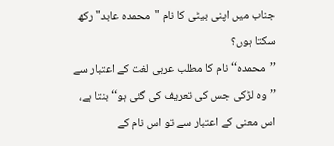جناب میں اپنی بیٹی کا نام "محمدہ عابد" رکھ سکتا ہوں؟
’’محمدہ‘‘ نام کا مطلب عربی لغت کے اعتبار سے ’’وہ لڑکی جس کی تعریف کی گئی ہو‘‘ بنتا ہے، اس معنی کے اعتبار سے تو اس نام کے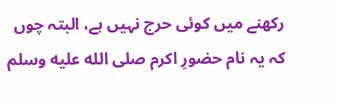رکھنے میں کوئی حرج نہیں ہے، البتہ چوں کہ یہ نام حضورِ اکرم صلى الله عليه وسلم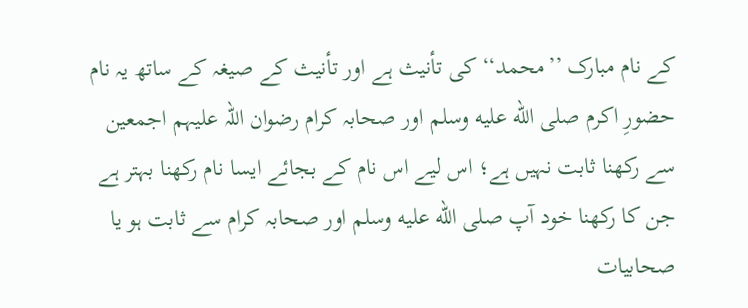کے نام مبارک ’’محمد‘‘ کی تأنیث ہے اور تأنیث کے صیغہ کے ساتھ یہ نام حضورِ اکرم صلى الله عليه وسلم اور صحابہ کرام رضوان اللہ علیہم اجمعین سے رکھنا ثابت نہیں ہے؛ اس لیے اس نام کے بجائے ایسا نام رکھنا بہتر ہے جن کا رکھنا خود آپ صلى الله عليه وسلم اور صحابہ کرام سے ثابت ہو یا صحابیات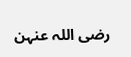رضی اللہ عنہن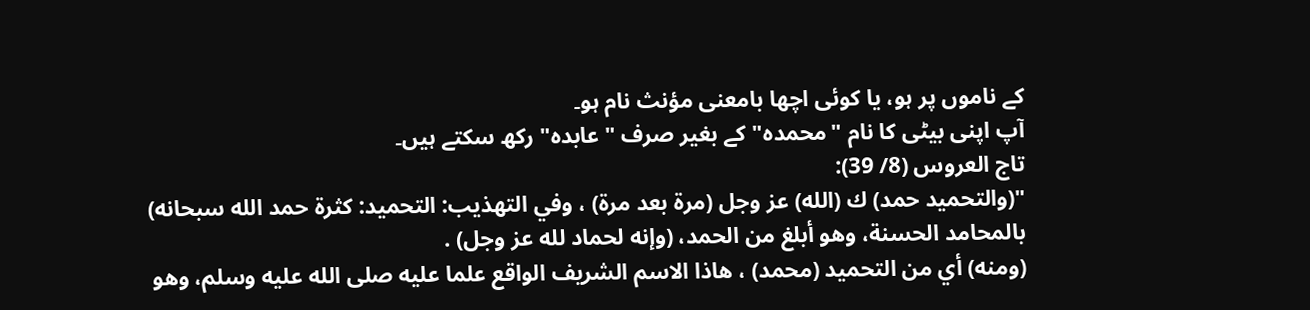کے ناموں پر ہو، یا کوئی اچھا بامعنی مؤنث نام ہو۔
آپ اپنی بیٹی کا نام "محمدہ" کے بغیر صرف "عابدہ" رکھ سکتے ہیں۔
تاج العروس (8/ 39):
"(والتحميد حمد) ك (الله) عز وجل (مرة بعد مرة) ، وفي التهذيب: التحميد: كثرة حمد الله سبحانه) بالمحامد الحسنة، وهو أبلغ من الحمد، (وإنه لحماد لله عز وجل) .
(ومنه) أي من التحميد (محمد) ، هاذا الاسم الشريف الواقع علما عليه صلى الله عليه وسلم، وهو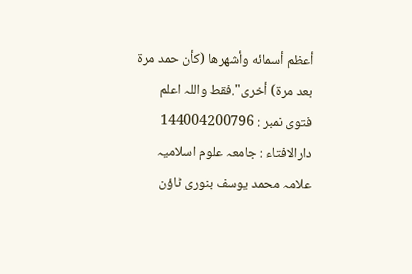أعظم أسمائه وأشهرها (كأن حمد مرة بعد مرة) أخرى".فقط واللہ اعلم
فتوی نمبر : 144004200796
دارالافتاء : جامعہ علوم اسلامیہ علامہ محمد یوسف بنوری ٹاؤن